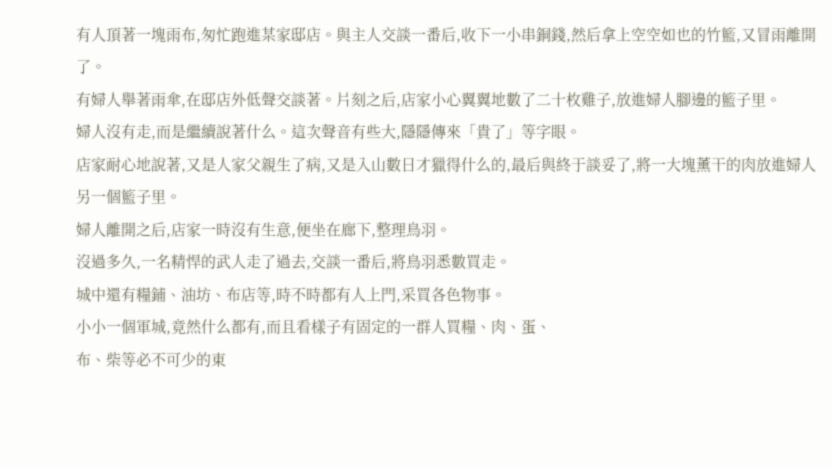有人頂著一塊雨布,匆忙跑進某家邸店。與主人交談一番后,收下一小串銅錢,然后拿上空空如也的竹籃,又冒雨離開了。
有婦人舉著雨傘,在邸店外低聲交談著。片刻之后,店家小心翼翼地數了二十枚雞子,放進婦人腳邊的籃子里。
婦人沒有走,而是繼續說著什么。這次聲音有些大,隱隱傳來「貴了」等字眼。
店家耐心地說著,又是人家父親生了病,又是入山數日才獵得什么的,最后與終于談妥了,將一大塊薰干的肉放進婦人另一個籃子里。
婦人離開之后,店家一時沒有生意,便坐在廊下,整理鳥羽。
沒過多久,一名精悍的武人走了過去,交談一番后,將鳥羽悉數買走。
城中還有糧鋪、油坊、布店等,時不時都有人上門,采買各色物事。
小小一個軍城,竟然什么都有,而且看樣子有固定的一群人買糧、肉、蛋、
布、柴等必不可少的東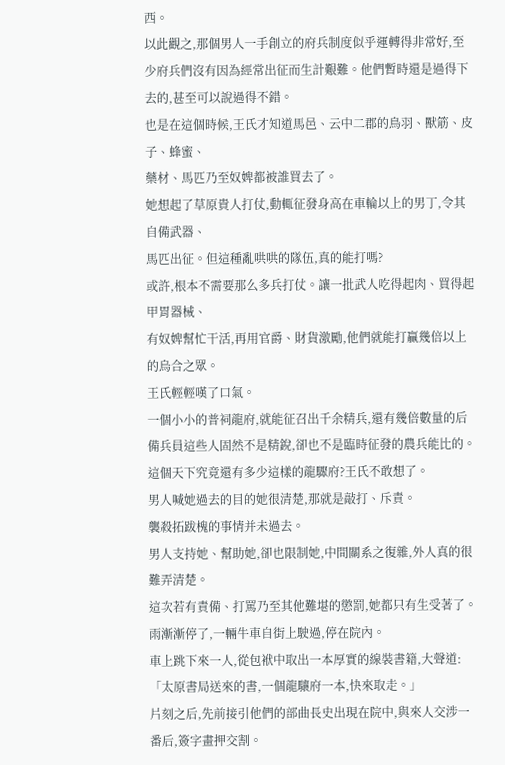西。
以此觀之,那個男人一手創立的府兵制度似乎運轉得非常好,至少府兵們沒有因為經常出征而生計艱難。他們暫時還是過得下去的,甚至可以說過得不錯。
也是在這個時候,王氏才知道馬邑、云中二郡的鳥羽、獸筋、皮子、蜂蜜、
藥材、馬匹乃至奴婢都被誰買去了。
她想起了草原貴人打仗,動輒征發身高在車輪以上的男丁,令其自備武器、
馬匹出征。但這種亂哄哄的隊伍,真的能打嗎?
或許,根本不需要那么多兵打仗。讓一批武人吃得起肉、買得起甲胃器械、
有奴婢幫忙干活,再用官爵、財貨激勵,他們就能打贏幾倍以上的烏合之眾。
王氏輕輕嘆了口氣。
一個小小的普祠龍府,就能征召出千余精兵,還有幾倍數量的后備兵員這些人固然不是精銳,卻也不是臨時征發的農兵能比的。
這個天下究竟還有多少這樣的龍驟府?王氏不敢想了。
男人喊她過去的目的她很清楚,那就是敲打、斥責。
襲殺拓跋槐的事情并未過去。
男人支持她、幫助她,卻也限制她,中間關系之復雜,外人真的很難弄清楚。
這次若有責備、打罵乃至其他難堪的懲罰,她都只有生受著了。
雨漸漸停了,一輛牛車自街上駛過,停在院內。
車上跳下來一人,從包袱中取出一本厚實的線裝書籍,大聲道:「太原書局送來的書,一個龍驤府一本,快來取走。」
片刻之后,先前接引他們的部曲長史出現在院中,與來人交涉一番后,簽字畫押交割。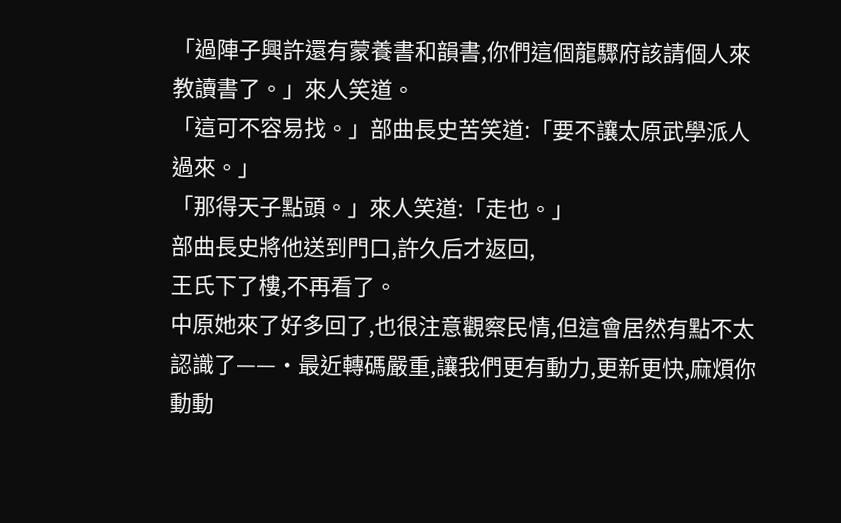「過陣子興許還有蒙養書和韻書,你們這個龍驟府該請個人來教讀書了。」來人笑道。
「這可不容易找。」部曲長史苦笑道:「要不讓太原武學派人過來。」
「那得天子點頭。」來人笑道:「走也。」
部曲長史將他送到門口,許久后才返回,
王氏下了樓,不再看了。
中原她來了好多回了,也很注意觀察民情,但這會居然有點不太認識了——·最近轉碼嚴重,讓我們更有動力,更新更快,麻煩你動動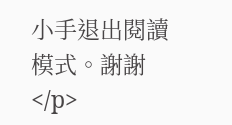小手退出閱讀模式。謝謝</p>